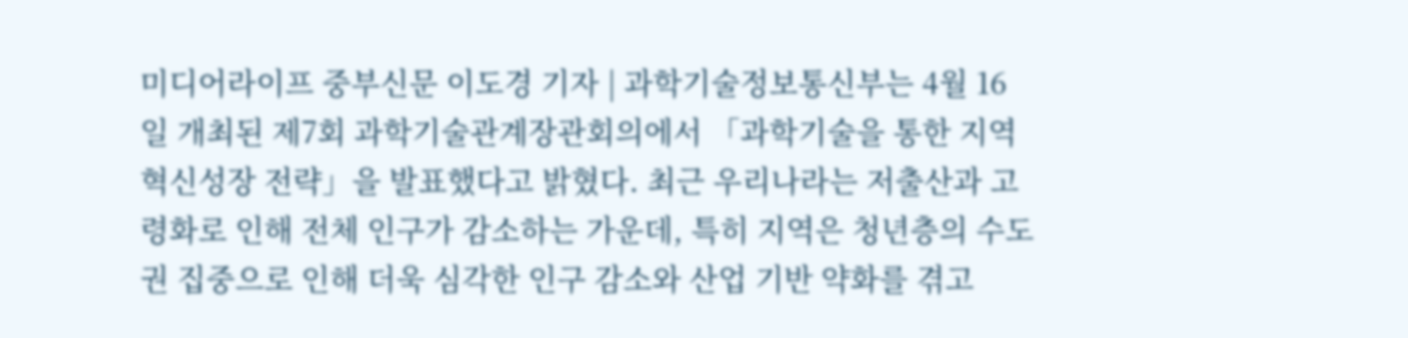미디어라이프 중부신문 이도경 기자 | 과학기술정보통신부는 4월 16일 개최된 제7회 과학기술관계장관회의에서 「과학기술을 통한 지역 혁신성장 전략」을 발표했다고 밝혔다. 최근 우리나라는 저출산과 고령화로 인해 전체 인구가 감소하는 가운데, 특히 지역은 청년층의 수도권 집중으로 인해 더욱 심각한 인구 감소와 산업 기반 약화를 겪고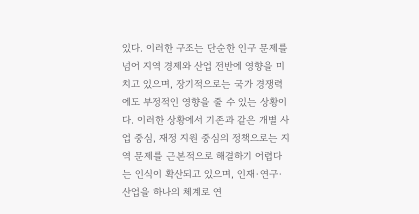있다. 이러한 구조는 단순한 인구 문제를 넘어 지역 경제와 산업 전반에 영향을 미치고 있으며, 장기적으로는 국가 경쟁력에도 부정적인 영향을 줄 수 있는 상황이다. 이러한 상황에서 기존과 같은 개별 사업 중심, 재정 지원 중심의 정책으로는 지역 문제를 근본적으로 해결하기 어렵다는 인식이 확산되고 있으며, 인재·연구·산업을 하나의 체계로 연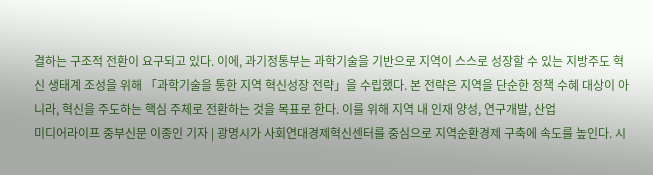결하는 구조적 전환이 요구되고 있다. 이에, 과기정통부는 과학기술을 기반으로 지역이 스스로 성장할 수 있는 지방주도 혁신 생태계 조성을 위해 「과학기술을 통한 지역 혁신성장 전략」을 수립했다. 본 전략은 지역을 단순한 정책 수혜 대상이 아니라, 혁신을 주도하는 핵심 주체로 전환하는 것을 목표로 한다. 이를 위해 지역 내 인재 양성, 연구개발, 산업
미디어라이프 중부신문 이종인 기자 | 광명시가 사회연대경제혁신센터를 중심으로 지역순환경제 구축에 속도를 높인다. 시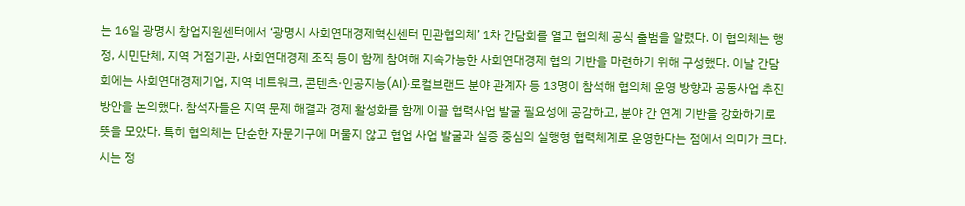는 16일 광명시 창업지원센터에서 ‘광명시 사회연대경제혁신센터 민관협의체’ 1차 간담회를 열고 협의체 공식 출범을 알렸다. 이 협의체는 행정, 시민단체, 지역 거점기관, 사회연대경제 조직 등이 함께 참여해 지속가능한 사회연대경제 협의 기반을 마련하기 위해 구성했다. 이날 간담회에는 사회연대경제기업, 지역 네트워크, 콘텐츠·인공지능(AI)·로컬브랜드 분야 관계자 등 13명이 참석해 협의체 운영 방향과 공동사업 추진 방안을 논의했다. 참석자들은 지역 문제 해결과 경제 활성화를 함께 이끌 협력사업 발굴 필요성에 공감하고, 분야 간 연계 기반을 강화하기로 뜻을 모았다. 특히 협의체는 단순한 자문기구에 머물지 않고 협업 사업 발굴과 실증 중심의 실행형 협력체계로 운영한다는 점에서 의미가 크다. 시는 정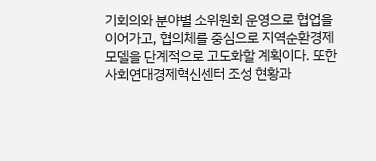기회의와 분야별 소위원회 운영으로 협업을 이어가고, 협의체를 중심으로 지역순환경제 모델을 단계적으로 고도화할 계획이다. 또한 사회연대경제혁신센터 조성 현황과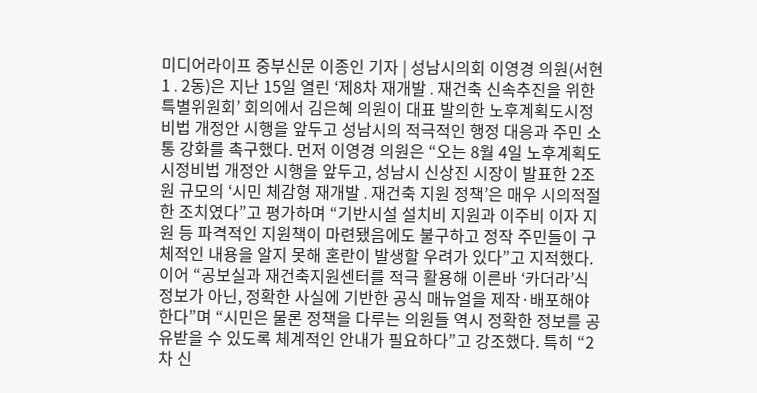미디어라이프 중부신문 이종인 기자 | 성남시의회 이영경 의원(서현1․2동)은 지난 15일 열린 ‘제8차 재개발․재건축 신속추진을 위한 특별위원회’ 회의에서 김은혜 의원이 대표 발의한 노후계획도시정비법 개정안 시행을 앞두고 성남시의 적극적인 행정 대응과 주민 소통 강화를 촉구했다. 먼저 이영경 의원은 “오는 8월 4일 노후계획도시정비법 개정안 시행을 앞두고, 성남시 신상진 시장이 발표한 2조 원 규모의 ‘시민 체감형 재개발․재건축 지원 정책’은 매우 시의적절한 조치였다”고 평가하며 “기반시설 설치비 지원과 이주비 이자 지원 등 파격적인 지원책이 마련됐음에도 불구하고 정작 주민들이 구체적인 내용을 알지 못해 혼란이 발생할 우려가 있다”고 지적했다. 이어 “공보실과 재건축지원센터를 적극 활용해 이른바 ‘카더라’식 정보가 아닌, 정확한 사실에 기반한 공식 매뉴얼을 제작·배포해야 한다”며 “시민은 물론 정책을 다루는 의원들 역시 정확한 정보를 공유받을 수 있도록 체계적인 안내가 필요하다”고 강조했다. 특히 “2차 신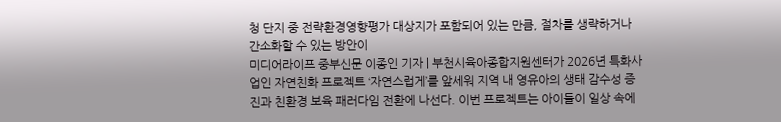청 단지 중 전략환경영향평가 대상지가 포함되어 있는 만큼, 절차를 생략하거나 간소화할 수 있는 방안이
미디어라이프 중부신문 이종인 기자 | 부천시육아종합지원센터가 2026년 특화사업인 자연친화 프로젝트 ‘자연스럽게’를 앞세워 지역 내 영유아의 생태 감수성 증진과 친환경 보육 패러다임 전환에 나선다. 이번 프로젝트는 아이들이 일상 속에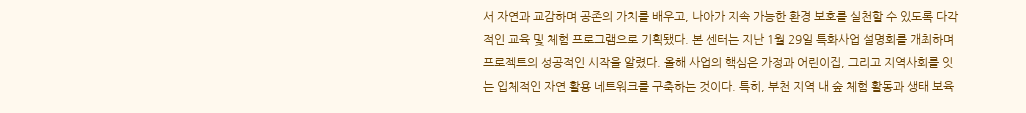서 자연과 교감하며 공존의 가치를 배우고, 나아가 지속 가능한 환경 보호를 실천할 수 있도록 다각적인 교육 및 체험 프로그램으로 기획됐다. 본 센터는 지난 1월 29일 특화사업 설명회를 개최하며 프로젝트의 성공적인 시작을 알렸다. 올해 사업의 핵심은 가정과 어린이집, 그리고 지역사회를 잇는 입체적인 자연 활용 네트워크를 구축하는 것이다. 특히, 부천 지역 내 숲 체험 활동과 생태 보육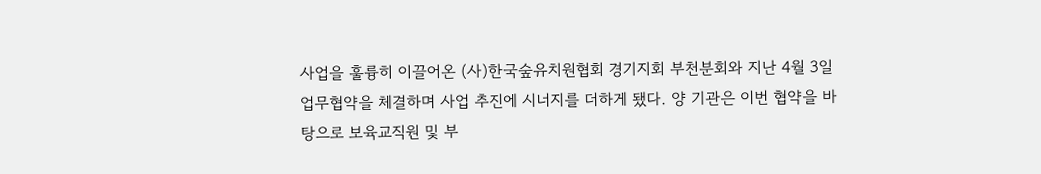사업을 훌륭히 이끌어온 (사)한국숲유치원협회 경기지회 부천분회와 지난 4월 3일 업무협약을 체결하며 사업 추진에 시너지를 더하게 됐다. 양 기관은 이번 협약을 바탕으로 보육교직원 및 부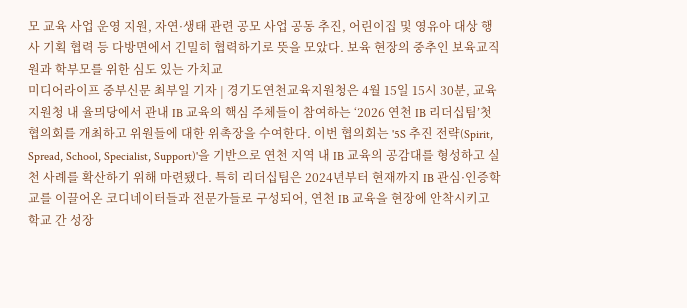모 교육 사업 운영 지원, 자연·생태 관련 공모 사업 공동 추진, 어린이집 및 영유아 대상 행사 기획 협력 등 다방면에서 긴밀히 협력하기로 뜻을 모았다. 보육 현장의 중추인 보육교직원과 학부모를 위한 심도 있는 가치교
미디어라이프 중부신문 최부일 기자 | 경기도연천교육지원청은 4월 15일 15시 30분, 교육지원청 내 율믜당에서 관내 IB 교육의 핵심 주체들이 참여하는 ‘2026 연천 IB 리더십팀’첫 협의회를 개최하고 위원들에 대한 위촉장을 수여한다. 이번 협의회는 '5S 추진 전략(Spirit, Spread, School, Specialist, Support)'을 기반으로 연천 지역 내 IB 교육의 공감대를 형성하고 실천 사례를 확산하기 위해 마련됐다. 특히 리더십팀은 2024년부터 현재까지 IB 관심·인증학교를 이끌어온 코디네이터들과 전문가들로 구성되어, 연천 IB 교육을 현장에 안착시키고 학교 간 성장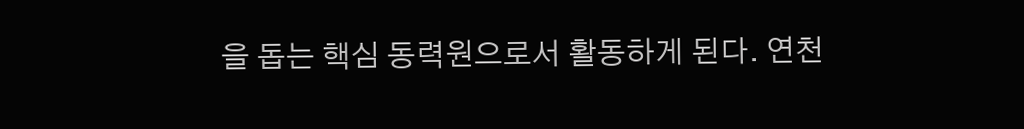을 돕는 핵심 동력원으로서 활동하게 된다. 연천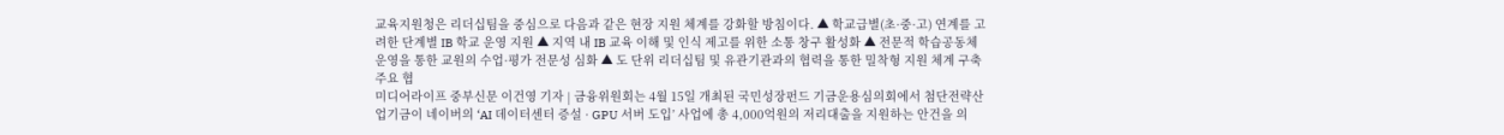교육지원청은 리더십팀을 중심으로 다음과 같은 현장 지원 체계를 강화할 방침이다. ▲ 학교급별(초·중·고) 연계를 고려한 단계별 IB 학교 운영 지원 ▲ 지역 내 IB 교육 이해 및 인식 제고를 위한 소통 창구 활성화 ▲ 전문적 학습공동체 운영을 통한 교원의 수업·평가 전문성 심화 ▲ 도 단위 리더십팀 및 유관기관과의 협력을 통한 밀착형 지원 체계 구축 주요 협
미디어라이프 중부신문 이건영 기자 | 금융위원회는 4월 15일 개최된 국민성장펀드 기금운용심의회에서 첨단전략산업기금이 네이버의 ‘AI 데이터센터 증설 · GPU 서버 도입’ 사업에 총 4,000억원의 저리대출을 지원하는 안건을 의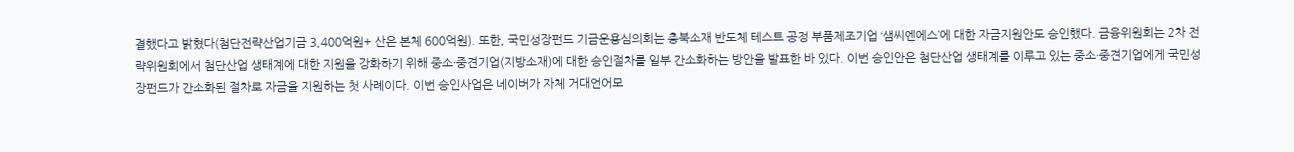결했다고 밝혔다(첨단전략산업기금 3,400억원+ 산은 본체 600억원). 또한, 국민성장펀드 기금운용심의회는 충북소재 반도체 테스트 공정 부품제조기업 ‘샘씨엔에스’에 대한 자금지원안도 승인했다. 금융위원회는 2차 전략위원회에서 첨단산업 생태계에 대한 지원을 강화하기 위해 중소·중견기업(지방소재)에 대한 승인절차를 일부 간소화하는 방안을 발표한 바 있다. 이번 승인안은 첨단산업 생태계를 이루고 있는 중소·중견기업에게 국민성장펀드가 간소화된 절차로 자금을 지원하는 첫 사례이다. 이번 승인사업은 네이버가 자체 거대언어모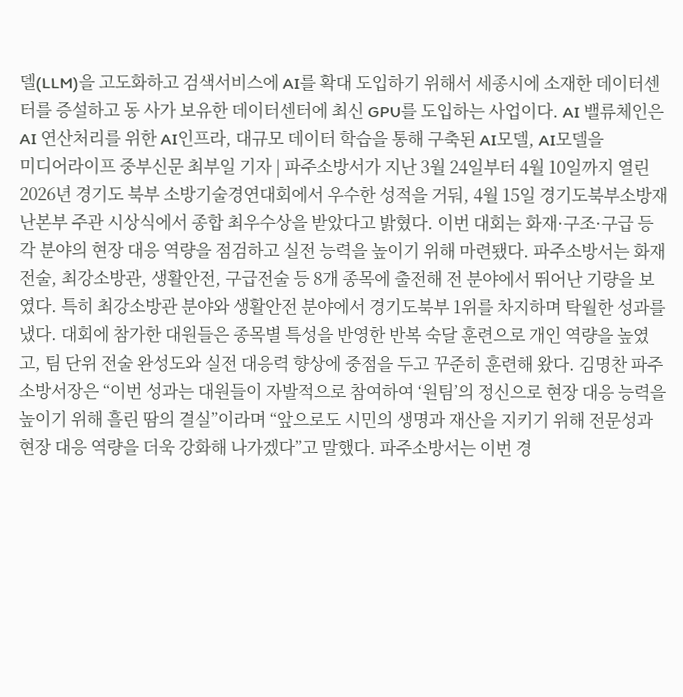델(LLM)을 고도화하고 검색서비스에 AI를 확대 도입하기 위해서 세종시에 소재한 데이터센터를 증설하고 동 사가 보유한 데이터센터에 최신 GPU를 도입하는 사업이다. AI 밸류체인은 AI 연산처리를 위한 AI인프라, 대규모 데이터 학습을 통해 구축된 AI모델, AI모델을
미디어라이프 중부신문 최부일 기자 | 파주소방서가 지난 3월 24일부터 4월 10일까지 열린 2026년 경기도 북부 소방기술경연대회에서 우수한 성적을 거둬, 4월 15일 경기도북부소방재난본부 주관 시상식에서 종합 최우수상을 받았다고 밝혔다. 이번 대회는 화재·구조·구급 등 각 분야의 현장 대응 역량을 점검하고 실전 능력을 높이기 위해 마련됐다. 파주소방서는 화재전술, 최강소방관, 생활안전, 구급전술 등 8개 종목에 출전해 전 분야에서 뛰어난 기량을 보였다. 특히 최강소방관 분야와 생활안전 분야에서 경기도북부 1위를 차지하며 탁월한 성과를 냈다. 대회에 참가한 대원들은 종목별 특성을 반영한 반복 숙달 훈련으로 개인 역량을 높였고, 팀 단위 전술 완성도와 실전 대응력 향상에 중점을 두고 꾸준히 훈련해 왔다. 김명찬 파주소방서장은 “이번 성과는 대원들이 자발적으로 참여하여 ‘원팀’의 정신으로 현장 대응 능력을 높이기 위해 흘린 땀의 결실”이라며 “앞으로도 시민의 생명과 재산을 지키기 위해 전문성과 현장 대응 역량을 더욱 강화해 나가겠다”고 말했다. 파주소방서는 이번 경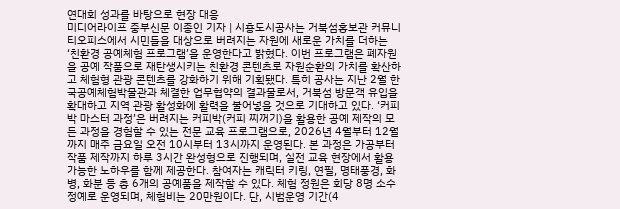연대회 성과를 바탕으로 현장 대응
미디어라이프 중부신문 이종인 기자 | 시흥도시공사는 거북섬홍보관 커뮤니티오피스에서 시민들을 대상으로 버려지는 자원에 새로운 가치를 더하는 ‘친환경 공예체험 프로그램’을 운영한다고 밝혔다. 이번 프로그램은 폐자원을 공예 작품으로 재탄생시키는 친환경 콘텐츠로 자원순환의 가치를 확산하고 체험형 관광 콘텐츠를 강화하기 위해 기획됐다. 특히 공사는 지난 2월 한국공예체험박물관과 체결한 업무협약의 결과물로서, 거북섬 방문객 유입을 확대하고 지역 관광 활성화에 활력을 불어넣을 것으로 기대하고 있다. ‘커피박 마스터 과정’은 버려지는 커피박(커피 찌꺼기)을 활용한 공예 제작의 모든 과정을 경험할 수 있는 전문 교육 프로그램으로, 2026년 4월부터 12월까지 매주 금요일 오전 10시부터 13시까지 운영된다. 본 과정은 가공부터 작품 제작까지 하루 3시간 완성형으로 진행되며, 실전 교육 현장에서 활용 가능한 노하우를 함께 제공한다. 참여자는 캐릭터 키링, 연필, 명태풍경, 화병, 화분 등 총 6개의 공예품을 제작할 수 있다. 체험 정원은 회당 8명 소수정예로 운영되며, 체험비는 20만원이다. 단, 시범운영 기간(4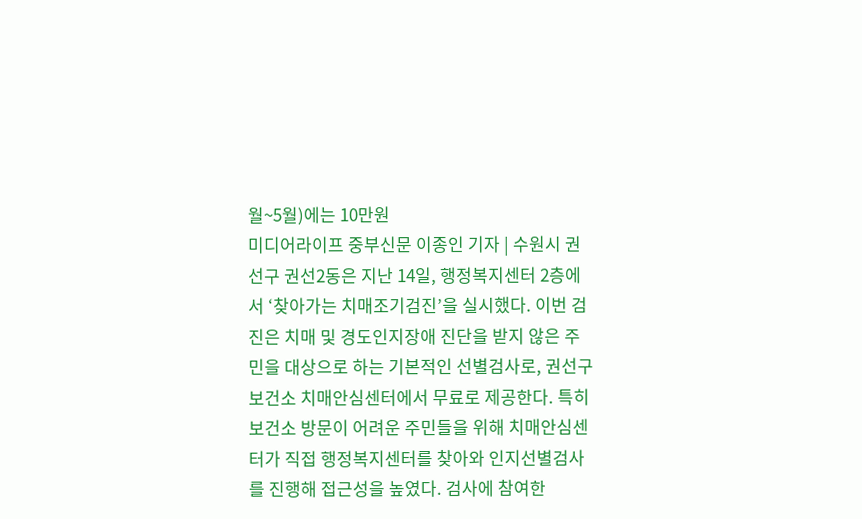월~5월)에는 10만원
미디어라이프 중부신문 이종인 기자 | 수원시 권선구 권선2동은 지난 14일, 행정복지센터 2층에서 ‘찾아가는 치매조기검진’을 실시했다. 이번 검진은 치매 및 경도인지장애 진단을 받지 않은 주민을 대상으로 하는 기본적인 선별검사로, 권선구 보건소 치매안심센터에서 무료로 제공한다. 특히 보건소 방문이 어려운 주민들을 위해 치매안심센터가 직접 행정복지센터를 찾아와 인지선별검사를 진행해 접근성을 높였다. 검사에 참여한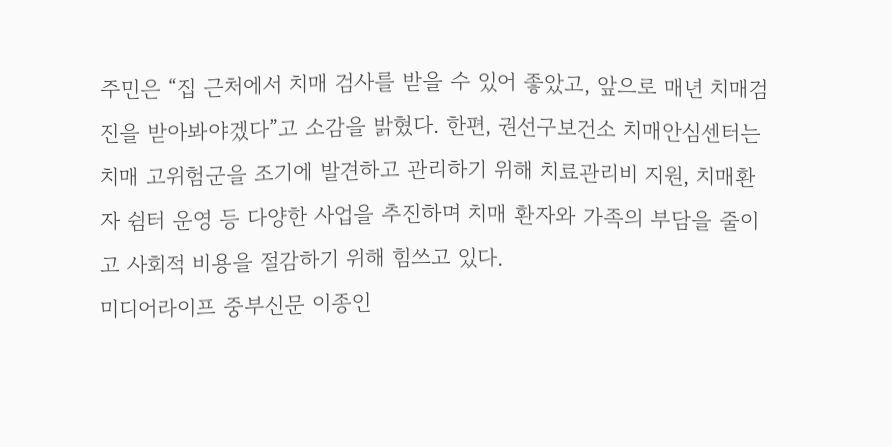주민은 “집 근처에서 치매 검사를 받을 수 있어 좋았고, 앞으로 매년 치매검진을 받아봐야겠다”고 소감을 밝혔다. 한편, 권선구보건소 치매안심센터는 치매 고위험군을 조기에 발견하고 관리하기 위해 치료관리비 지원, 치매환자 쉼터 운영 등 다양한 사업을 추진하며 치매 환자와 가족의 부담을 줄이고 사회적 비용을 절감하기 위해 힘쓰고 있다.
미디어라이프 중부신문 이종인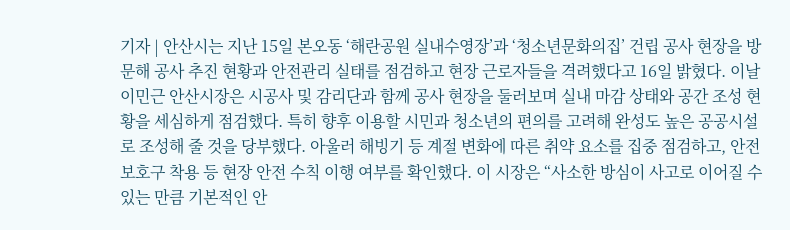기자 | 안산시는 지난 15일 본오동 ‘해란공원 실내수영장’과 ‘청소년문화의집’ 건립 공사 현장을 방문해 공사 추진 현황과 안전관리 실태를 점검하고 현장 근로자들을 격려했다고 16일 밝혔다. 이날 이민근 안산시장은 시공사 및 감리단과 함께 공사 현장을 둘러보며 실내 마감 상태와 공간 조성 현황을 세심하게 점검했다. 특히 향후 이용할 시민과 청소년의 편의를 고려해 완성도 높은 공공시설로 조성해 줄 것을 당부했다. 아울러 해빙기 등 계절 변화에 따른 취약 요소를 집중 점검하고, 안전 보호구 착용 등 현장 안전 수칙 이행 여부를 확인했다. 이 시장은 “사소한 방심이 사고로 이어질 수 있는 만큼 기본적인 안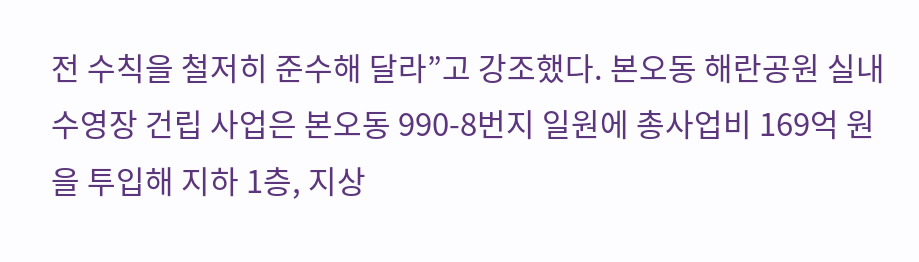전 수칙을 철저히 준수해 달라”고 강조했다. 본오동 해란공원 실내수영장 건립 사업은 본오동 990-8번지 일원에 총사업비 169억 원을 투입해 지하 1층, 지상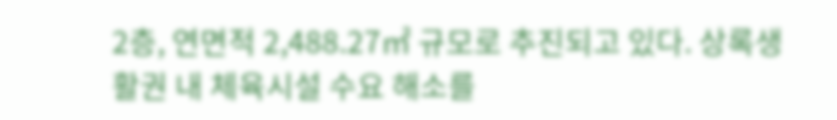2층, 연면적 2,488.27㎡ 규모로 추진되고 있다. 상록생활권 내 체육시설 수요 해소를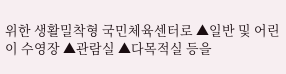위한 생활밀착형 국민체육센터로 ▲일반 및 어린이 수영장 ▲관람실 ▲다목적실 등을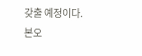갖출 예정이다. 본오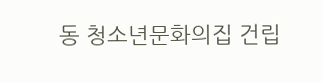동 청소년문화의집 건립